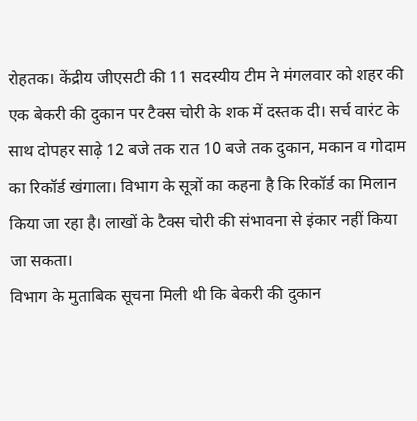रोहतक। केंद्रीय जीएसटी की 11 सदस्यीय टीम ने मंगलवार को शहर की एक बेकरी की दुकान पर टैक्स चोरी के शक में दस्तक दी। सर्च वारंट के साथ दोपहर साढ़े 12 बजे तक रात 10 बजे तक दुकान, मकान व गोदाम का रिकॉर्ड खंगाला। विभाग के सूत्रों का कहना है कि रिकॉर्ड का मिलान किया जा रहा है। लाखों के टैक्स चोरी की संभावना से इंकार नहीं किया जा सकता।
विभाग के मुताबिक सूचना मिली थी कि बेकरी की दुकान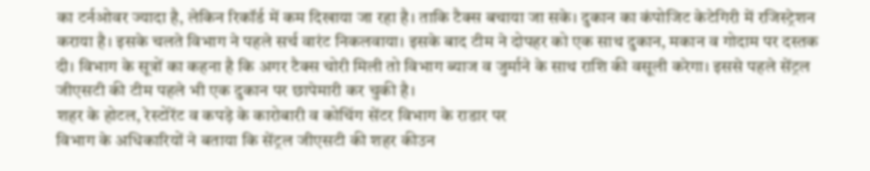का टर्नओवर ज्यादा है, लेकिन रिकॉर्ड में कम दिखाया जा रहा है। ताकि टैक्स बचाया जा सके। दुकान का कंपोजिट केटेगिरी में रजिस्ट्रेशन कराया है। इसके चलते विभाग ने पहले सर्च वारंट निकलवाया। इसके बाद टीम ने दोपहर को एक साथ दुकान, मकान व गोदाम पर दस्तक दी। विभाग के सूत्रों का कहना है कि अगर टैक्स चोरी मिली तो विभाग ब्याज व जुर्माने के साथ राशि की वसूली करेगा। इससे पहले सेंट्रल जीएसटी की टीम पहले भी एक दुकान पर छापेमारी कर चुकी है।
शहर के होटल, रेस्टोरेंट व कपड़े के कारोबारी व कोचिंग सेंटर विभाग के राडार पर
विभाग के अधिकारियों ने बताया कि सेंट्रल जीएसटी की शहर कीउन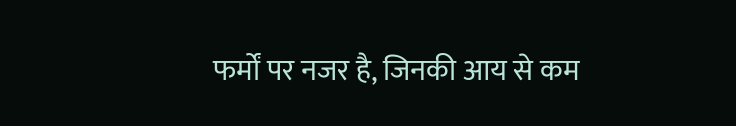फर्मों पर नजर है, जिनकी आय से कम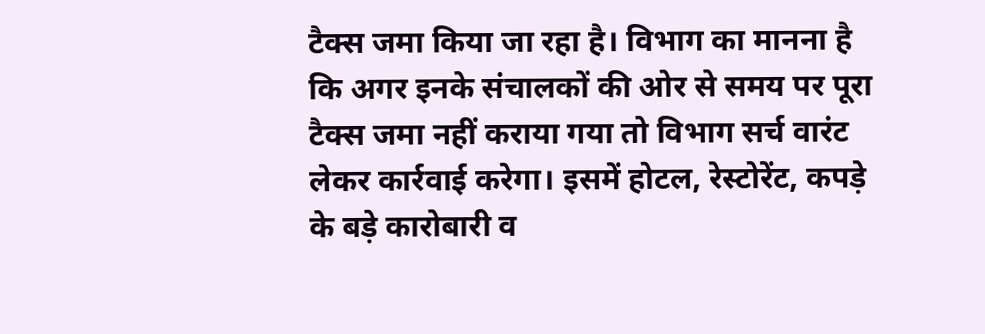टैक्स जमा किया जा रहा है। विभाग का मानना है कि अगर इनके संचालकों की ओर से समय पर पूरा टैक्स जमा नहीं कराया गया तो विभाग सर्च वारंट लेकर कार्रवाई करेगा। इसमें होटल, रेस्टोरेंट, कपड़े के बड़े कारोबारी व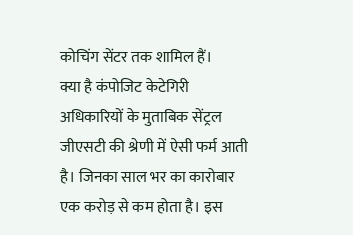कोचिंग सेंटर तक शामिल हैं।
क्या है कंपोजिट केटेगिरी
अधिकारियों के मुताबिक सेंट्रल जीएसटी की श्रेणी में ऐसी फर्म आती है। जिनका साल भर का कारोबार एक करोड़ से कम होता है। इस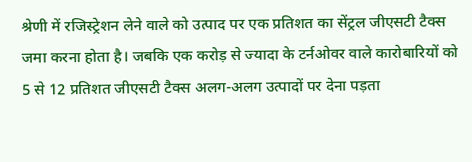श्रेणी में रजिस्ट्रेशन लेने वाले को उत्पाद पर एक प्रतिशत का सेंट्रल जीएसटी टैक्स जमा करना होता है। जबकि एक करोड़ से ज्यादा के टर्नओवर वाले कारोबारियों को 5 से 12 प्रतिशत जीएसटी टैक्स अलग-अलग उत्पादों पर देना पड़ता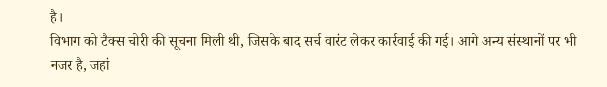है।
विभाग को टैक्स चोरी की सूचना मिली थी, जिसके बाद सर्च वारंट लेकर कार्रवाई की गई। आगे अन्य संस्थानों पर भी नजर है, जहां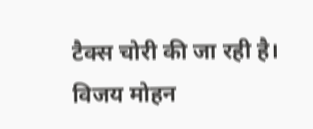टैक्स चोरी की जा रही है।
विजय मोहन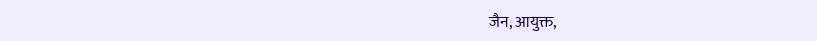जैन, आयुक्त,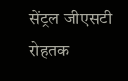सेंट्रल जीएसटी रोहतक